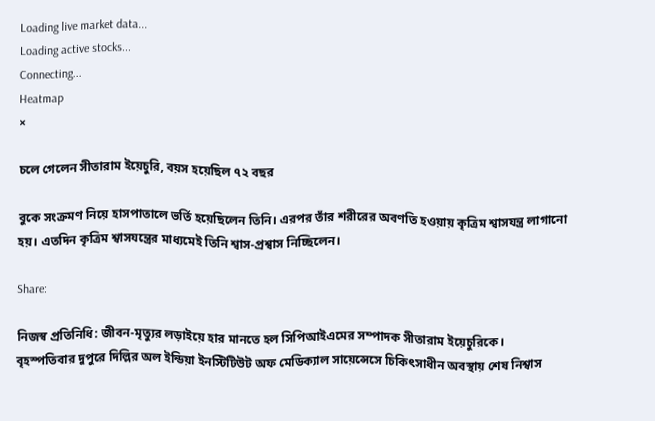Loading live market data...
Loading active stocks...
Connecting...
Heatmap
×

চলে গেলেন সীতারাম ইয়েচুরি, বয়স হয়েছিল ৭২ বছর

বুকে সংক্রমণ নিয়ে হাসপাতালে ভর্তি হয়েছিলেন তিনি। এরপর তাঁর শরীরের অবণতি হওয়ায় কৃত্রিম শ্বাসযন্ত্র লাগানো হয়। এতদিন কৃত্রিম শ্বাসযন্ত্রের মাধ্যমেই তিনি শ্বাস-প্রশ্বাস নিচ্ছিলেন।

Share:

নিজস্ব প্রতিনিধি: জীবন-মৃত্যুর লড়াইয়ে হার মানতে হল সিপিআইএমের সম্পাদক সীতারাম ইয়েচুরিকে। বৃহস্পতিবার দুপুরে দিল্লির অল ইন্ডিয়া ইনস্টিটিউট অফ মেডিক্যাল সায়েন্সেসে চিকি‍ৎসাধীন অবস্থায় শেষ নিশ্বাস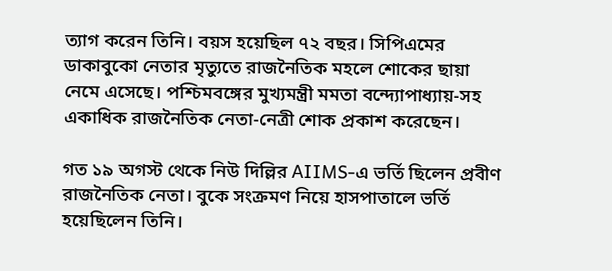ত্যাগ করেন তিনি। বয়স হয়েছিল ৭২ বছর। সিপিএমের ডাকাবুকো নেতার মৃত্যুতে রাজনৈতিক মহলে শোকের ছায়া নেমে এসেছে। পশ্চিমবঙ্গের মুখ্যমন্ত্রী মমতা বন্দ্যোপাধ্যায়-সহ একাধিক রাজনৈতিক নেতা-নেত্রী শোক প্রকাশ করেছেন।

গত ১৯ অগস্ট থেকে নিউ দিল্লির AIIMS-এ ভর্তি ছিলেন প্রবীণ রাজনৈতিক নেতা। বুকে সংক্রমণ নিয়ে হাসপাতালে ভর্তি হয়েছিলেন তিনি।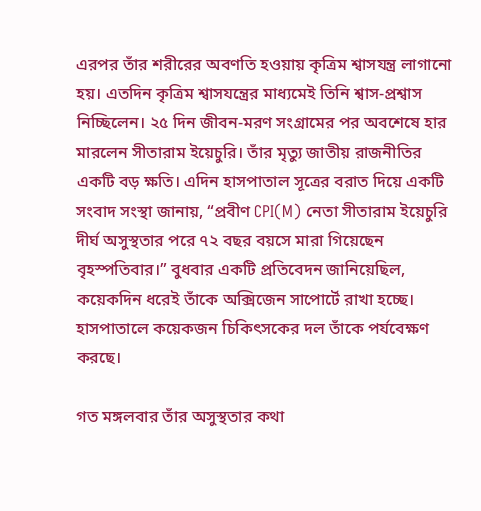এরপর তাঁর শরীরের অবণতি হওয়ায় কৃত্রিম শ্বাসযন্ত্র লাগানো হয়। এতদিন কৃত্রিম শ্বাসযন্ত্রের মাধ্যমেই তিনি শ্বাস-প্রশ্বাস নিচ্ছিলেন। ২৫ দিন জীবন-মরণ সংগ্রামের পর অবশেষে হার মারলেন সীতারাম ইয়েচুরি। তাঁর মৃত্যু জাতীয় রাজনীতির একটি বড় ক্ষতি। এদিন হাসপাতাল সূত্রের বরাত দিয়ে একটি সংবাদ সংস্থা জানায়, “প্রবীণ CPI(M) নেতা সীতারাম ইয়েচুরি দীর্ঘ অসুস্থতার পরে ৭২ বছর বয়সে মারা গিয়েছেন বৃহস্পতিবার।” বুধবার একটি প্রতিবেদন জানিয়েছিল, কয়েকদিন ধরেই তাঁকে অক্সিজেন সাপোর্টে রাখা হচ্ছে। হাসপাতালে কয়েকজন চিকিৎসকের দল তাঁকে পর্যবেক্ষণ করছে।

গত মঙ্গলবার তাঁর অসুস্থতার কথা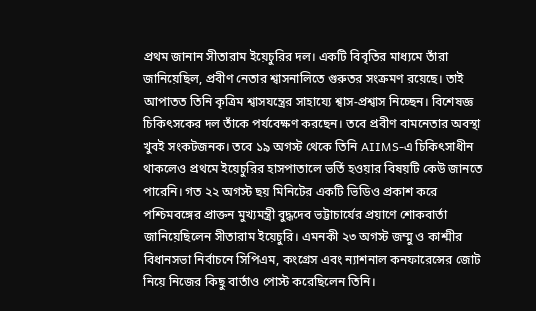প্রথম জানান সীতারাম ইয়েচুরির দল। একটি বিবৃতির মাধ্যমে তাঁরা জানিয়েছিল, প্রবীণ নেতার শ্বাসনালিতে গুরুতর সংক্রমণ রয়েছে। তাই আপাতত তিনি কৃত্রিম শ্বাসযন্ত্রের সাহায্যে শ্বাস-প্রশ্বাস নিচ্ছেন। বিশেষজ্ঞ চিকিৎসকের দল তাঁকে পর্যবেক্ষণ করছেন। তবে প্রবীণ বামনেতার অবস্থা খুবই সংকটজনক। তবে ১৯ অগস্ট থেকে তিনি AIIMS-এ চিকিৎসাধীন থাকলেও প্রথমে ইয়েচুরির হাসপাতালে ভর্তি হওয়ার বিষয়টি কেউ জানতে পারেনি। গত ২২ অগস্ট ছয় মিনিটের একটি ভিডিও প্রকাশ করে পশ্চিমবঙ্গের প্রাক্তন মুখ্যমন্ত্রী বুদ্ধদেব ভট্টাচার্যের প্রয়াণে শোকবার্তা জানিয়েছিলেন সীতারাম ইয়েচুরি। এমনকী ২৩ অগস্ট জম্মু ও কাশ্মীর বিধানসভা নির্বাচনে সিপিএম, কংগ্রেস এবং ন্যাশনাল কনফারেন্সের জোট নিয়ে নিজের কিছু বার্তাও পোস্ট করেছিলেন তিনি।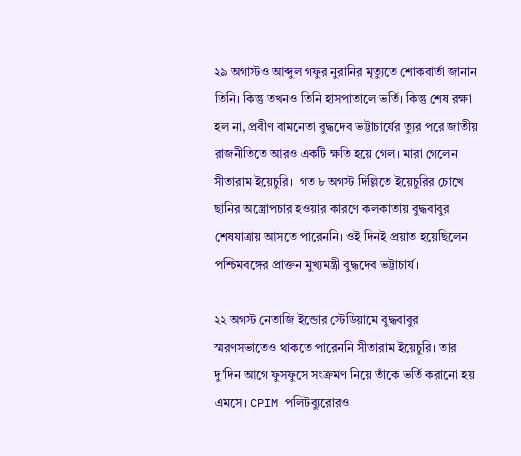২৯ অগাস্টও আব্দুল গফুর নুরানির মৃত্যুতে শোকবার্তা জানান তিনি। কিন্তু তখনও তিনি হাসপাতালে ভর্তি। কিন্তু শেষ রক্ষা হল না, প্রবীণ বামনেতা বুদ্ধদেব ভট্টাচার্যের ত্যুর পরে জাতীয় রাজনীতিতে আরও একটি ক্ষতি হয়ে গেল। মারা গেলেন সীতারাম ইয়েচুরি।  গত ৮ অগস্ট দিল্লিতে ইয়েচুরির চোখে ছানির অস্ত্রোপচার হওয়ার কারণে কলকাতায় বুদ্ধবাবুর শেষযাত্রায় আসতে পারেননি। ওই দিনই প্রয়াত হয়েছিলেন পশ্চিমবঙ্গের প্রাক্তন মুখ্যমন্ত্রী বুদ্ধদেব ভট্টাচার্য।

২২ অগস্ট নেতাজি ইন্ডোর স্টেডিয়ামে বুদ্ধবাবুর স্মরণসভাতেও থাকতে পারেননি সীতারাম ইয়েচুরি। তার দু’দিন আগে ফুসফুসে সংক্রমণ নিয়ে তাঁকে ভর্তি করানো হয় এমসে। CPIM পলিটব্যুরোরও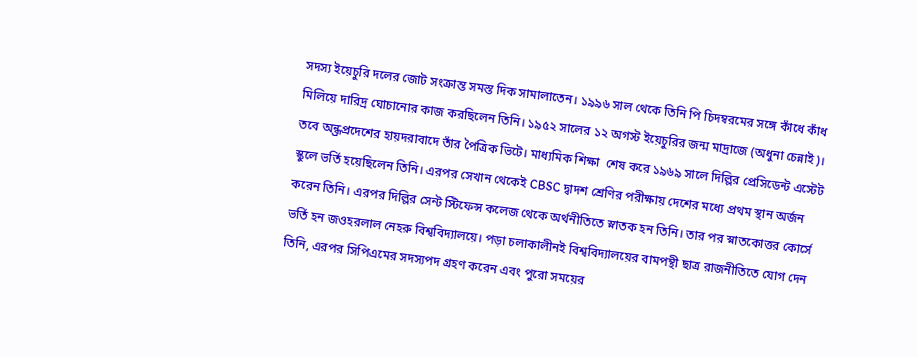সদস্য ইয়েচুরি দলের জোট সংক্রান্ত সমস্ত দিক সামালাতেন। ১৯৯৬ সাল থেকে তিনি পি চিদম্বরমের সঙ্গে কাঁধে কাঁধ মিলিয়ে দারিদ্র ঘোচানোর কাজ করছিলেন তিনি। ১৯৫২ সালের ১২ অগস্ট ইয়েচুরির জন্ম মাদ্রাজে (অধুনা চেন্নাই)। তবে অন্ধ্রপ্রদেশের হায়দরাবাদে তাঁর পৈত্রিক ভিটে। মাধ্যমিক শিক্ষা  শেষ করে ১৯৬৯ সালে দিল্লির প্রেসিডেন্ট এস্টেট স্কুলে ভর্তি হয়েছিলেন তিনি। এরপর সেখান থেকেই CBSC দ্বাদশ শ্রেণির পরীক্ষায় দেশের মধ্যে প্রথম স্থান অর্জন করেন তিনি। এরপর দিল্লির সেন্ট স্টিফেন্স কলেজ থেকে অর্থনীতিতে স্নাতক হন তিনি। তার পর স্নাতকোত্তর কোর্সে ভর্তি হন জওহরলাল নেহরু বিশ্ববিদ্যালয়ে। পড়া চলাকালীনই বিশ্ববিদ্যালয়ের বামপন্থী ছাত্র রাজনীতিতে যোগ দেন তিনি, এরপর সিপিএমের সদস্যপদ গ্রহণ করেন এবং পুরো সময়ের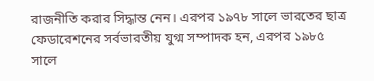রাজনীতি করার সিদ্ধান্ত নেন। এরপর ১৯৭৮ সালে ভারতের ছাত্র ফেডারেশনের সর্বভারতীয় যুগ্ম সম্পাদক হন, এরপর ১৯৮৫ সালে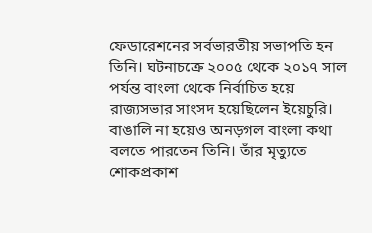ফেডারেশনের সর্বভারতীয় সভাপতি হন তিনি। ঘটনাচক্রে ২০০৫ থেকে ২০১৭ সাল পর্যন্ত বাংলা থেকে নির্বাচিত হয়ে রাজ্যসভার সাংসদ হয়েছিলেন ইয়েচুরি। বাঙালি না হয়েও অনড়গল বাংলা কথা বলতে পারতেন তিনি। তাঁর মৃত্যুতে শোকপ্রকাশ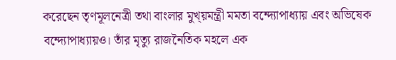করেছেন তৃণমূলনেত্রী তথা বাংলার মুখ্য়মন্ত্রী মমতা বন্দ্যোপাধ্যায় এবং অভিষেক বন্দ্যোপাধ্যায়ও। তাঁর মৃত্যু রাজনৈতিক মহলে এক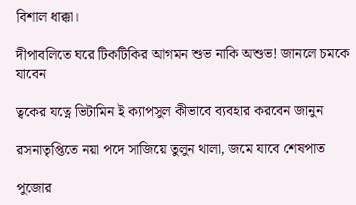বিশাল ধাক্কা।

দীপাবলিতে ঘরে টিকটিকির আগমন শুভ নাকি অশুভ! জানলে চমকে যাবেন

ত্বকের যত্নে ভিটামিন ই ক্যাপসুল কীভাবে ব্যবহার করবেন জানুন

রসনাতৃপ্তিতে নয়া পদে সাজিয়ে তুলুন থালা, জমে যাবে শেষপাত

পুজোর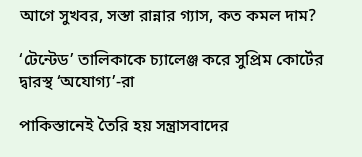আগে সুখবর, সস্তা রান্নার গ্যাস, কত কমল দাম?

‘টেন্টেড’ তালিকাকে চ্যালেঞ্জ করে সুপ্রিম কোর্টের দ্বারস্থ ‘অযোগ্য’-রা

পাকিস্তানেই তৈরি হয় সন্ত্রাসবাদের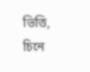ভিত্তি, চিনে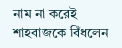নাম না করেই শাহবাজকে বিঁধলেন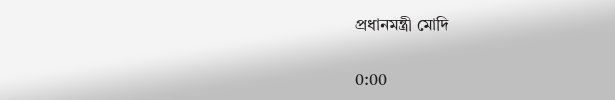প্রধানমন্ত্রী মোদি

0:00